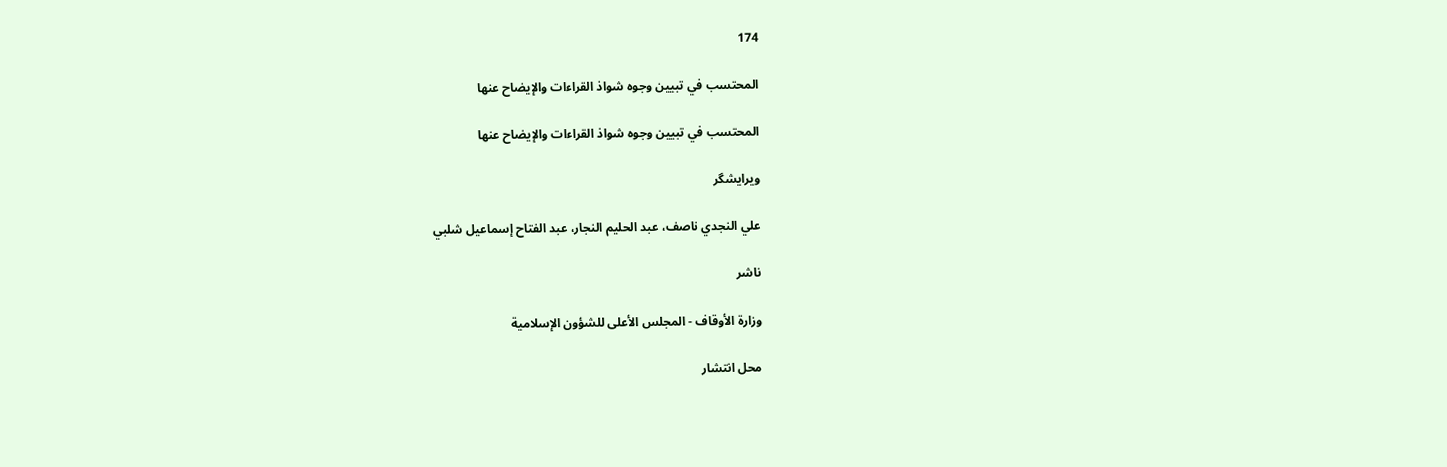174

المحتسب في تبيين وجوه شواذ القراءات والإيضاح عنها

المحتسب في تبيين وجوه شواذ القراءات والإيضاح عنها

ویرایشگر

علي النجدي ناصف، عبد الحليم النجار، عبد الفتاح إسماعيل شلبي

ناشر

وزارة الأوقاف - المجلس الأعلى للشؤون الإسلامية

محل انتشار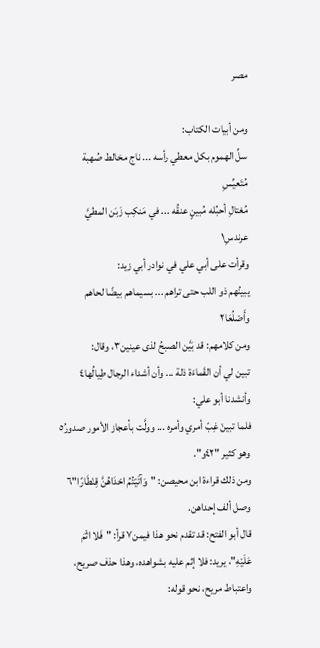مصر

ومن أبيات الكتاب:
سلِّ الهموم بكل معطي رأسه ... ناج مخالط صُهبة مُتَعيِّسِ
مُغتالِ أحبُله مُبينٍ عنقُه ... في مَنكِب زَبَن المطيَّ عرندسِ١
وقرأت على أبي علي في نوادر أبي زيد:
يبينُهم ذو اللب حتى تراهم ... بسيماهم بيضًا لحاهم وأَصْلُعَا٢
ومن كلامهم: قد بَيَّن الصبحُ لذى عينين٣، وقال:
تبين لي أن القَماءَة ذلة ... وأن أشداء الرجال طِيالُها٤
وأنشدنا أبو علي:
فلما تبينْ غِبّ أمري وأمره ... وولَّت بأعجاز الأمور صدورُ٥
وهو كثير "٤٢و".
ومن ذلك قراءة ابن محيصن: "وَآتَيْتُمُ احْدَاهُنَّ قِنْطَارًا"٦ وصل ألف إحداهن.
قال أبو الفتح: قد تقدم نحو هذا فيمن٧ قرأ: "فَلا اثْمَ عَلَيْهِ"، يريد: فلا إثم عليه بشواهده، وهذا حذف صريح، واعتباط مريح، نحو قوله: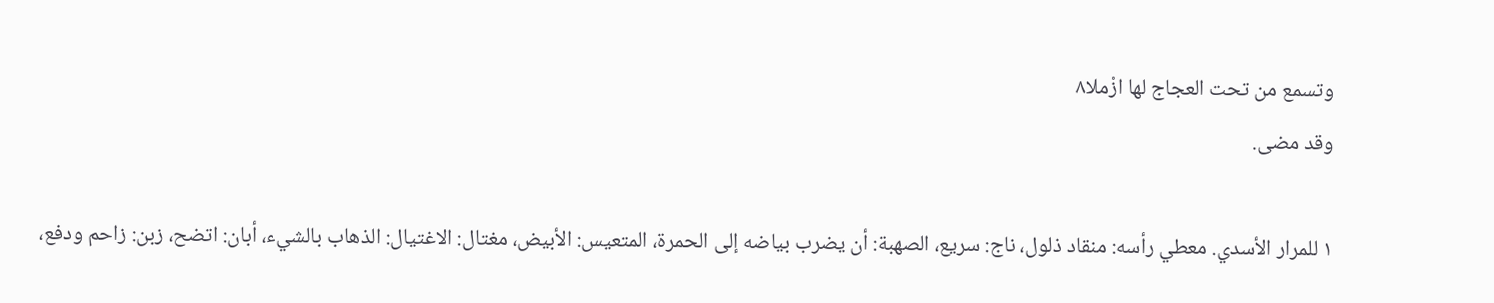وتسمع من تحت العجاج لها ازْملا٨
وقد مضى.

١ للمرار الأسدي. معطي رأسه: منقاد ذلول، ناج: سريع، الصهبة: أن يضرب بياضه إلى الحمرة، المتعيس: الأبيض، مغتال: الاغتيال: الذهاب بالشيء، أبان: اتضح، زبن: زاحم ودفع،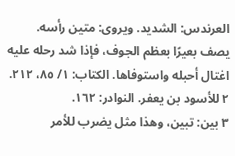العرندس: الشديد. ويروى: متين رأسه. يصف بعيرًا بعظم الجوف، فإذا شد رحله عليه اغتال أحبله واستوفاها. الكتاب: ١/ ٨٥، ٢١٢.
٢ للأسود بن يعفر. النوادر: ١٦٢.
٣ بين: تبين، وهذا مثل يضرب للأمر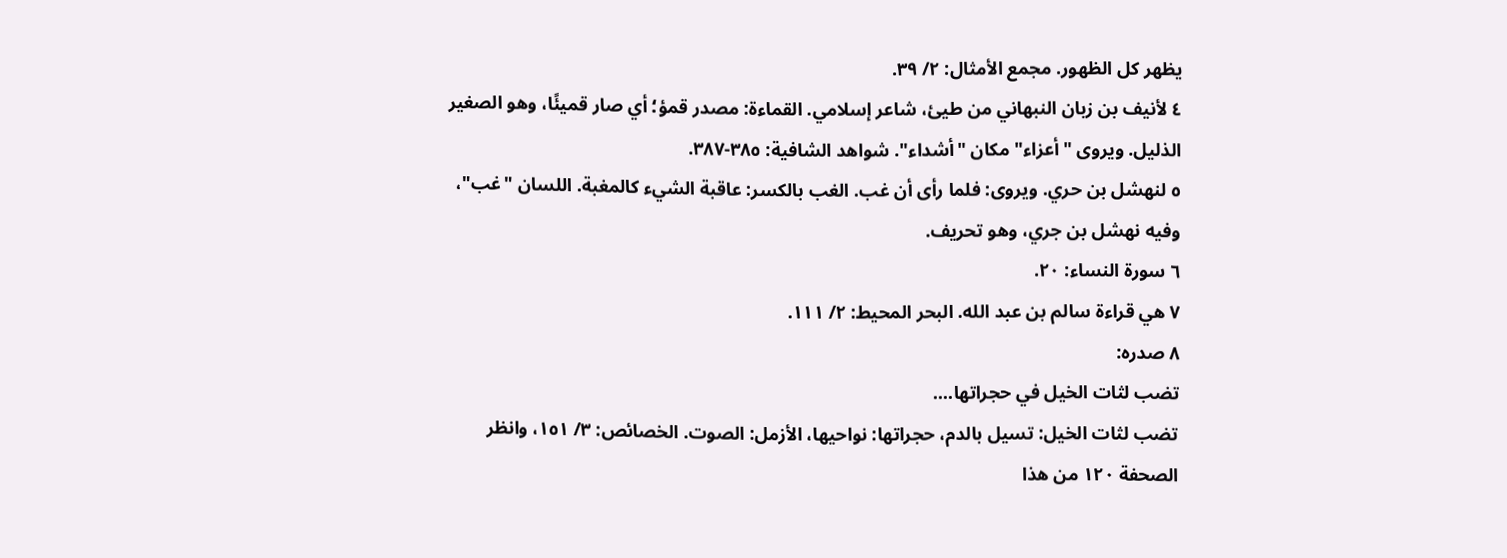يظهر كل الظهور. مجمع الأمثال: ٢/ ٣٩.
٤ لأنيف بن زبان النبهاني من طيئ، شاعر إسلامي. القماءة: مصدر قمؤ؛ أي صار قميئًا، وهو الصغير الذليل. ويروى "أعزاء" مكان "أشداء". شواهد الشافية: ٣٨٥-٣٨٧.
٥ لنهشل بن حري. ويروى: فلما رأى أن غب. الغب بالكسر: عاقبة الشيء كالمغبة. اللسان "غب"، وفيه نهشل بن جري، وهو تحريف.
٦ سورة النساء: ٢٠.
٧ هي قراءة سالم بن عبد الله. البحر المحيط: ٢/ ١١١.
٨ صدره:
تضب لثات الخيل في حجراتها....
تضب لثات الخيل: تسيل بالدم، حجراتها: نواحيها، الأزمل: الصوت. الخصائص: ٣/ ١٥١، وانظر الصحفة ١٢٠ من هذا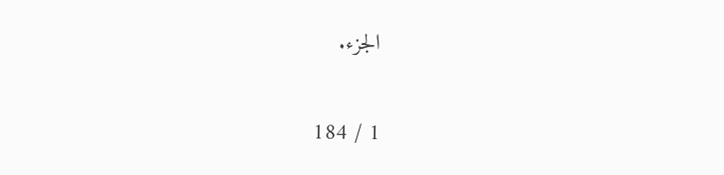الجزء.

1 / 184